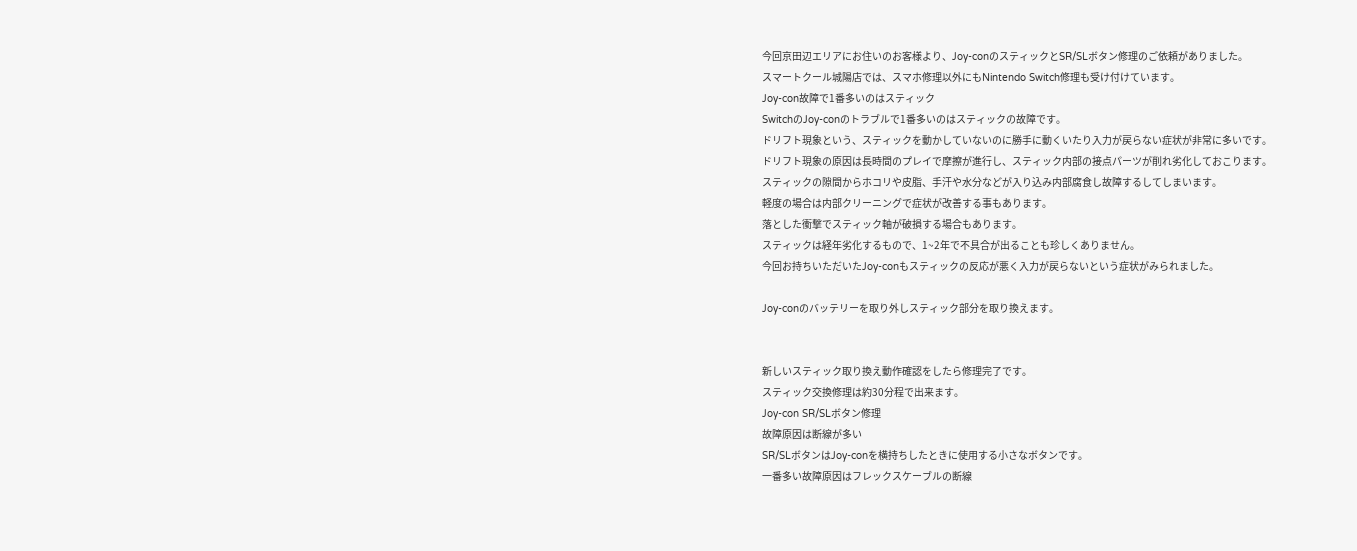今回京田辺エリアにお住いのお客様より、Joy-conのスティックとSR/SLボタン修理のご依頼がありました。
スマートクール城陽店では、スマホ修理以外にもNintendo Switch修理も受け付けています。
Joy-con故障で1番多いのはスティック
SwitchのJoy-conのトラブルで1番多いのはスティックの故障です。
ドリフト現象という、スティックを動かしていないのに勝手に動くいたり入力が戻らない症状が非常に多いです。
ドリフト現象の原因は長時間のプレイで摩擦が進行し、スティック内部の接点パーツが削れ劣化しておこります。
スティックの隙間からホコリや皮脂、手汗や水分などが入り込み内部腐食し故障するしてしまいます。
軽度の場合は内部クリーニングで症状が改善する事もあります。
落とした衝撃でスティック軸が破損する場合もあります。
スティックは経年劣化するもので、1~2年で不具合が出ることも珍しくありません。
今回お持ちいただいたJoy-conもスティックの反応が悪く入力が戻らないという症状がみられました。

Joy-conのバッテリーを取り外しスティック部分を取り換えます。


新しいスティック取り換え動作確認をしたら修理完了です。
スティック交換修理は約30分程で出来ます。
Joy-con SR/SLボタン修理
故障原因は断線が多い
SR/SLボタンはJoy-conを横持ちしたときに使用する小さなボタンです。
一番多い故障原因はフレックスケーブルの断線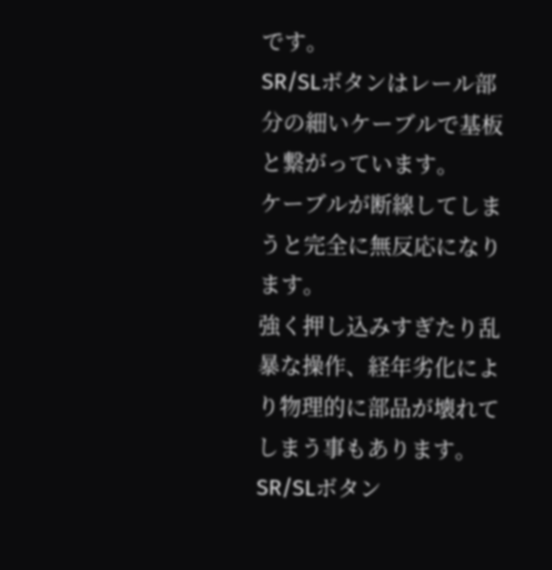です。
SR/SLボタンはレール部分の細いケーブルで基板と繋がっています。
ケーブルが断線してしまうと完全に無反応になります。
強く押し込みすぎたり乱暴な操作、経年劣化により物理的に部品が壊れてしまう事もあります。
SR/SLボタン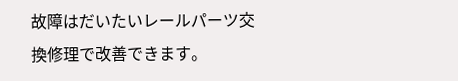故障はだいたいレールパーツ交換修理で改善できます。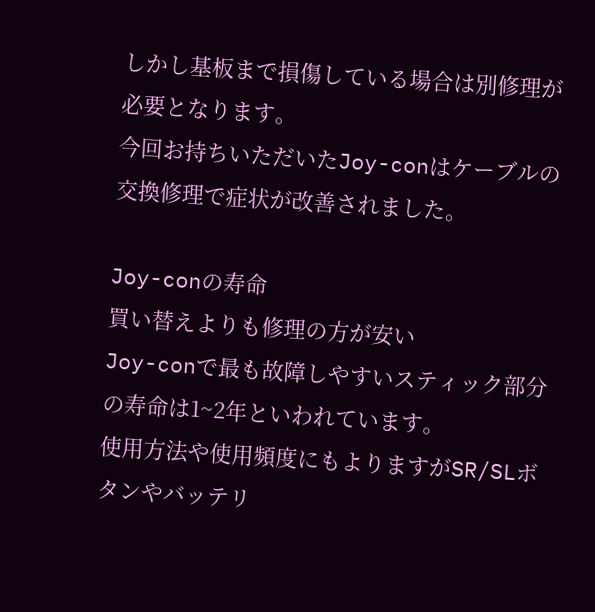しかし基板まで損傷している場合は別修理が必要となります。
今回お持ちいただいたJoy-conはケーブルの交換修理で症状が改善されました。

Joy-conの寿命
買い替えよりも修理の方が安い
Joy-conで最も故障しやすいスティック部分の寿命は1~2年といわれています。
使用方法や使用頻度にもよりますがSR/SLボタンやバッテリ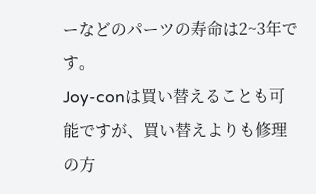ーなどのパーツの寿命は2~3年です。
Joy-conは買い替えることも可能ですが、買い替えよりも修理の方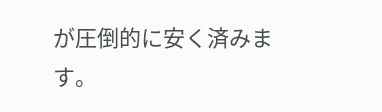が圧倒的に安く済みます。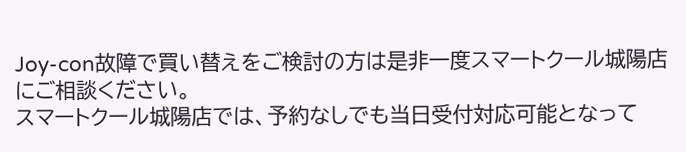Joy-con故障で買い替えをご検討の方は是非一度スマートクール城陽店にご相談ください。
スマートクール城陽店では、予約なしでも当日受付対応可能となって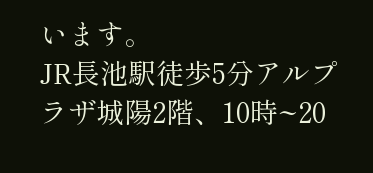います。
JR長池駅徒歩5分アルプラザ城陽2階、10時~20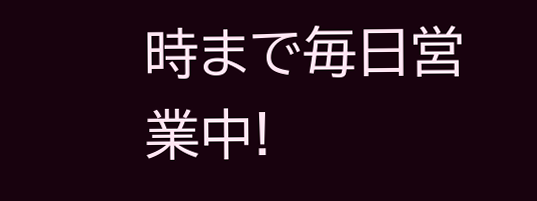時まで毎日営業中!